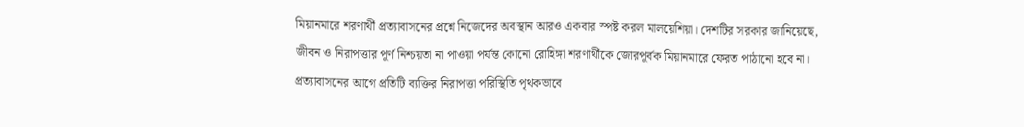মিয়ানমারে শরণার্থী প্রত্যাবাসনের প্রশ্নে নিজেদের অবস্থান আরও একবার স্পষ্ট করল মালয়েশিয়া। দেশটির সরকার জানিয়েছে, জীবন ও নিরাপত্তার পূর্ণ নিশ্চয়তা না পাওয়া পর্যন্ত কোনো রোহিঙ্গা শরণার্থীকে জোরপূর্বক মিয়ানমারে ফেরত পাঠানো হবে না। প্রত্যাবাসনের আগে প্রতিটি ব্যক্তির নিরাপত্তা পরিস্থিতি পৃথকভাবে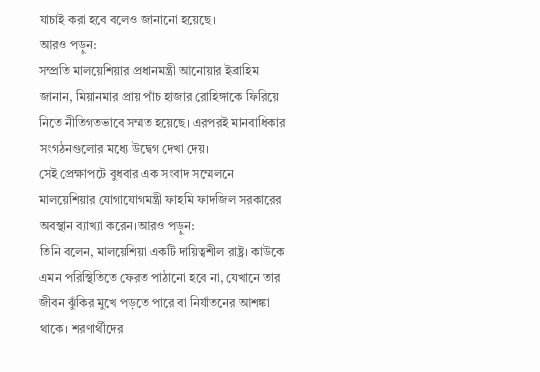যাচাই করা হবে বলেও জানানো হয়েছে।
আরও পড়ুন:
সম্প্রতি মালয়েশিয়ার প্রধানমন্ত্রী আনোয়ার ইব্রাহিম জানান, মিয়ানমার প্রায় পাঁচ হাজার রোহিঙ্গাকে ফিরিয়ে নিতে নীতিগতভাবে সম্মত হয়েছে। এরপরই মানবাধিকার সংগঠনগুলোর মধ্যে উদ্বেগ দেখা দেয়।
সেই প্রেক্ষাপটে বুধবার এক সংবাদ সম্মেলনে মালয়েশিয়ার যোগাযোগমন্ত্রী ফাহমি ফাদজিল সরকারের অবস্থান ব্যাখ্যা করেন।আরও পড়ুন:
তিনি বলেন, মালয়েশিয়া একটি দায়িত্বশীল রাষ্ট্র। কাউকে এমন পরিস্থিতিতে ফেরত পাঠানো হবে না, যেখানে তার জীবন ঝুঁকির মুখে পড়তে পারে বা নির্যাতনের আশঙ্কা থাকে। শরণার্থীদের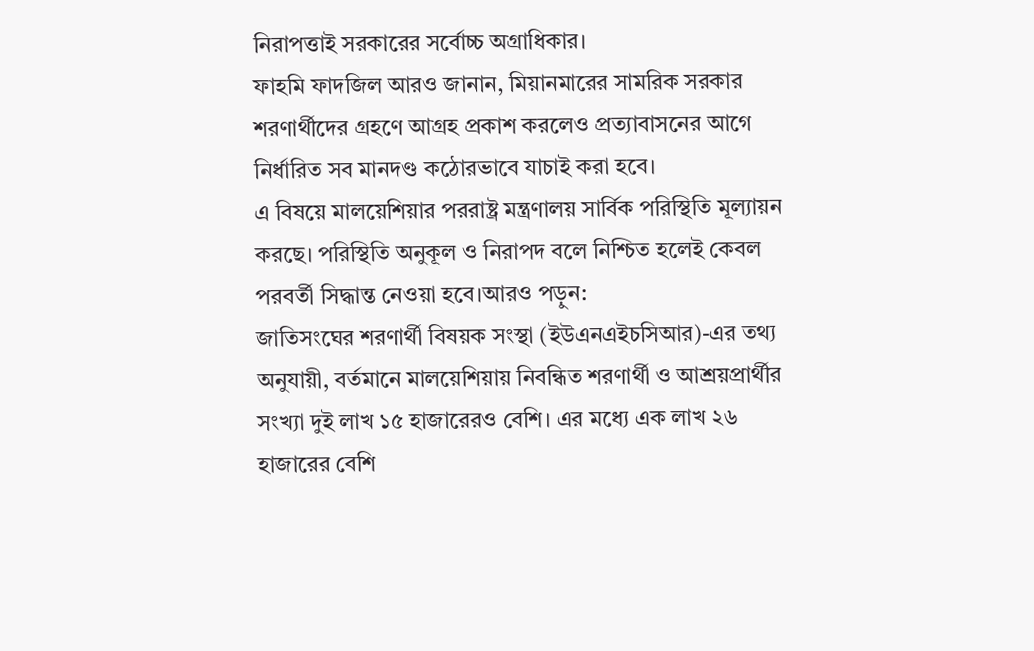নিরাপত্তাই সরকারের সর্বোচ্চ অগ্রাধিকার।
ফাহমি ফাদজিল আরও জানান, মিয়ানমারের সামরিক সরকার শরণার্থীদের গ্রহণে আগ্রহ প্রকাশ করলেও প্রত্যাবাসনের আগে নির্ধারিত সব মানদণ্ড কঠোরভাবে যাচাই করা হবে।
এ বিষয়ে মালয়েশিয়ার পররাষ্ট্র মন্ত্রণালয় সার্বিক পরিস্থিতি মূল্যায়ন করছে। পরিস্থিতি অনুকূল ও নিরাপদ বলে নিশ্চিত হলেই কেবল পরবর্তী সিদ্ধান্ত নেওয়া হবে।আরও পড়ুন:
জাতিসংঘের শরণার্থী বিষয়ক সংস্থা (ইউএনএইচসিআর)-এর তথ্য অনুযায়ী, বর্তমানে মালয়েশিয়ায় নিবন্ধিত শরণার্থী ও আশ্রয়প্রার্থীর সংখ্যা দুই লাখ ১৫ হাজারেরও বেশি। এর মধ্যে এক লাখ ২৬ হাজারের বেশি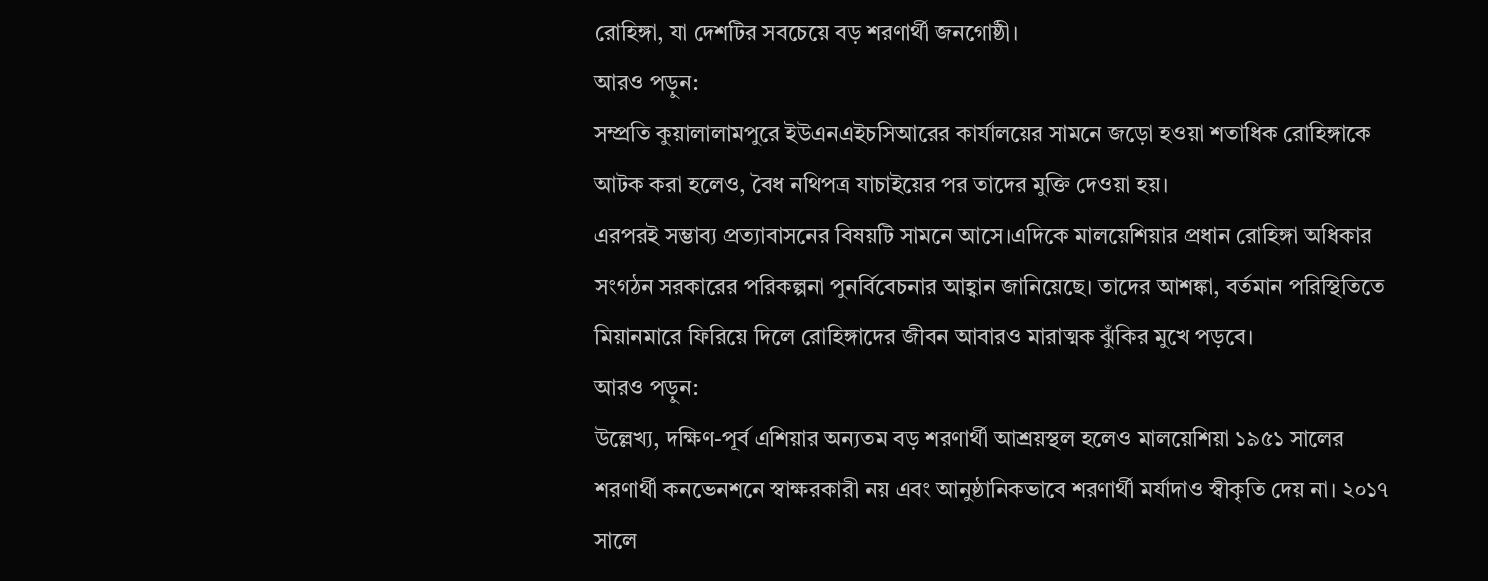রোহিঙ্গা, যা দেশটির সবচেয়ে বড় শরণার্থী জনগোষ্ঠী।
আরও পড়ুন:
সম্প্রতি কুয়ালালামপুরে ইউএনএইচসিআরের কার্যালয়ের সামনে জড়ো হওয়া শতাধিক রোহিঙ্গাকে আটক করা হলেও, বৈধ নথিপত্র যাচাইয়ের পর তাদের মুক্তি দেওয়া হয়।
এরপরই সম্ভাব্য প্রত্যাবাসনের বিষয়টি সামনে আসে।এদিকে মালয়েশিয়ার প্রধান রোহিঙ্গা অধিকার সংগঠন সরকারের পরিকল্পনা পুনর্বিবেচনার আহ্বান জানিয়েছে। তাদের আশঙ্কা, বর্তমান পরিস্থিতিতে মিয়ানমারে ফিরিয়ে দিলে রোহিঙ্গাদের জীবন আবারও মারাত্মক ঝুঁকির মুখে পড়বে।
আরও পড়ুন:
উল্লেখ্য, দক্ষিণ-পূর্ব এশিয়ার অন্যতম বড় শরণার্থী আশ্রয়স্থল হলেও মালয়েশিয়া ১৯৫১ সালের শরণার্থী কনভেনশনে স্বাক্ষরকারী নয় এবং আনুষ্ঠানিকভাবে শরণার্থী মর্যাদাও স্বীকৃতি দেয় না। ২০১৭ সালে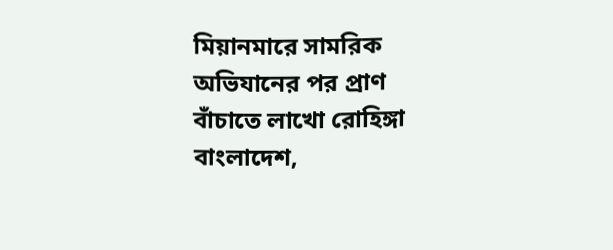মিয়ানমারে সামরিক অভিযানের পর প্রাণ বাঁচাতে লাখো রোহিঙ্গা বাংলাদেশ,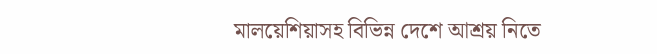মালয়েশিয়াসহ বিভিন্ন দেশে আশ্রয় নিতে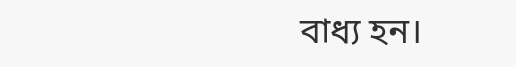বাধ্য হন।